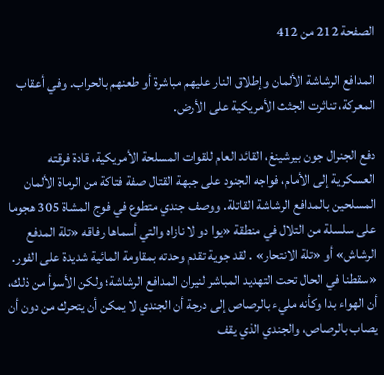الصفحة 212 من 412

المدافع الرشاشة الألمان وإطلاق النار عليهم مباشرة أو طعنهم بالحراب. وفي أعقاب المعركة، تناثرت الجثث الأمريكية على الأرض.

دفع الجنرال جون بيرشينغ، القائد العام للقوات المسلحة الأمريكية، قادة فرقته العسكرية إلى الأمام، فواجه الجنود على جبهة القتال صفة فتاكة من الرماة الألمان المسلحين بالمدافع الرشاشة القاتلة. ووصف جندي متطوع في فوج المشاة 305 هجوما على سلسلة من التلال في منطقة «يوا دو لا نازاه والتي أسماها رفاقه «تلة المدفع الرشاش» أو «تلة الانتحار» . لقد جوية تقدم وحدته بمقاومة المائية شديدة على الفور. «سقطنا في الحال تحت التهديد المباشر لنيران المدافع الرشاشة؛ ولكن الأسوأ من ذلك، أن الهواء بدا وكأنه مليء بالرصاص إلى درجة أن الجندي لا يمكن أن يتحرك من دون أن يصاب بالرصاص، والجندي الذي يقف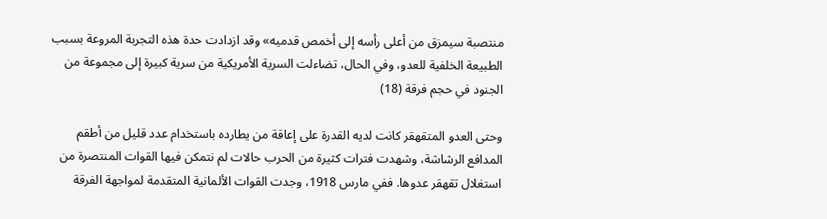منتصبة سيمزق من أعلى رأسه إلى أخمص قدميه» وقد ازدادت حدة هذه التجربة المروعة بسبب الطبيعة الخلفية للعدو، وفي الحال، تضاءلت السرية الأمريكية من سرية كبيرة إلى مجموعة من الجنود في حجم فرقة (18)

وحتى العدو المتقهقر كانت لديه القدرة على إعاقة من يطارده باستخدام عدد قليل من أطقم المدافع الرشاشة، وشهدت فترات كثيرة من الحرب حالات لم نتمكن فيها القوات المنتصرة من استغلال تقهقر عدوها. ففي مارس 1918، وجدت القوات الألمانية المتقدمة لمواجهة الفرقة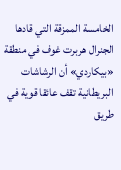الخامسة الممزقة التي قادها الجنرال هربرت غوف في منطقة «بيکاردي» أن الرشاشات البريطانية تقف عائقا قوية في طريق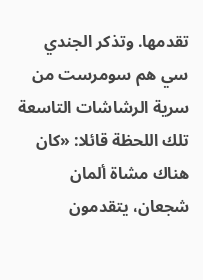تقدمها. وتذكر الجندي سي هم سومرست من سرية الرشاشات التاسعة تلك اللحظة قائلا: «كان هناك مشاة ألمان شجعان، يتقدمون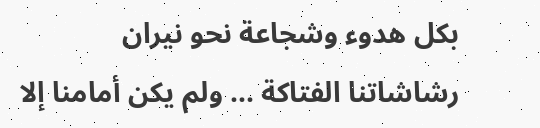بكل هدوء وشجاعة نحو نيران رشاشاتنا الفتاكة ... ولم يكن أمامنا إلا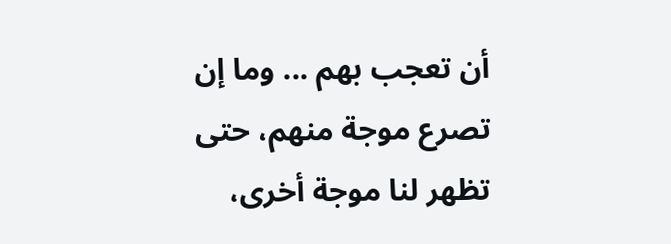أن تعجب بهم ... وما إن تصرع موجة منهم، حتى تظهر لنا موجة أخرى،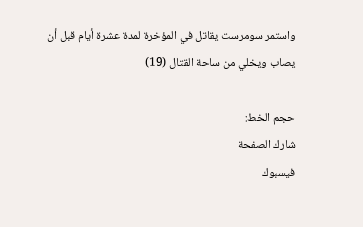واستمر سومرست يقاتل في المؤخرة لمدة عشرة أيام قبل أن يصاب ويخلي من ساحة القتال (19)

حجم الخط:
شارك الصفحة
فيسبوك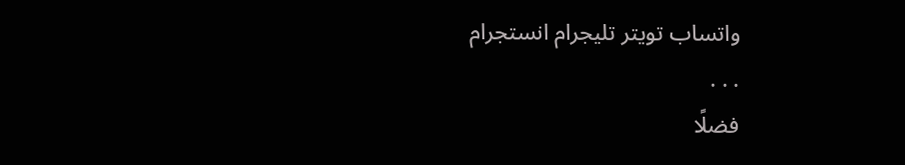واتساب تويتر تليجرام انستجرام
. . .
فضلًا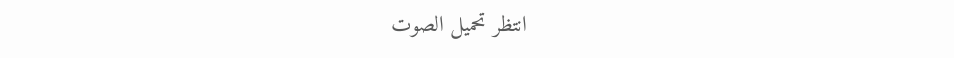انتظر تحميل الصوت